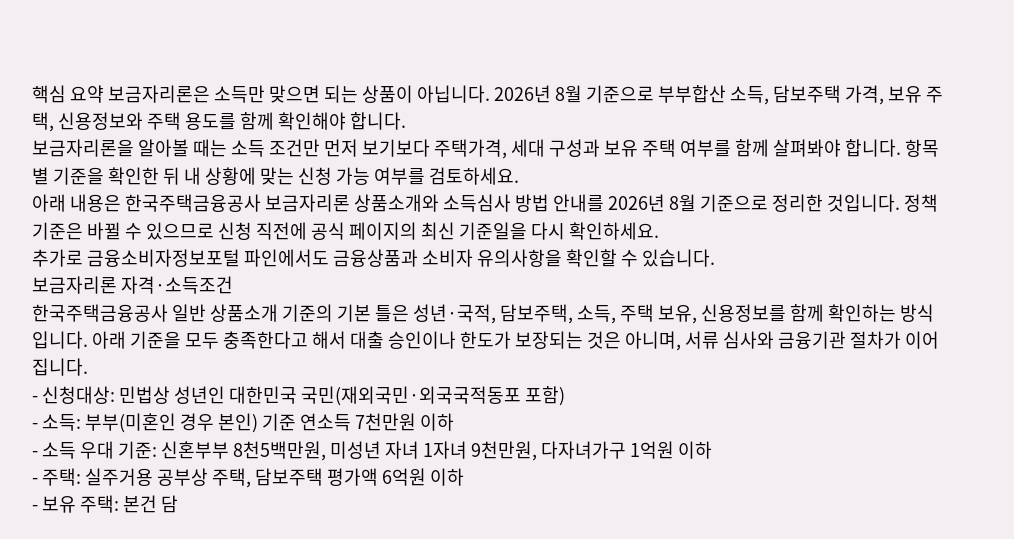핵심 요약 보금자리론은 소득만 맞으면 되는 상품이 아닙니다. 2026년 8월 기준으로 부부합산 소득, 담보주택 가격, 보유 주택, 신용정보와 주택 용도를 함께 확인해야 합니다.
보금자리론을 알아볼 때는 소득 조건만 먼저 보기보다 주택가격, 세대 구성과 보유 주택 여부를 함께 살펴봐야 합니다. 항목별 기준을 확인한 뒤 내 상황에 맞는 신청 가능 여부를 검토하세요.
아래 내용은 한국주택금융공사 보금자리론 상품소개와 소득심사 방법 안내를 2026년 8월 기준으로 정리한 것입니다. 정책 기준은 바뀔 수 있으므로 신청 직전에 공식 페이지의 최신 기준일을 다시 확인하세요.
추가로 금융소비자정보포털 파인에서도 금융상품과 소비자 유의사항을 확인할 수 있습니다.
보금자리론 자격·소득조건
한국주택금융공사 일반 상품소개 기준의 기본 틀은 성년·국적, 담보주택, 소득, 주택 보유, 신용정보를 함께 확인하는 방식입니다. 아래 기준을 모두 충족한다고 해서 대출 승인이나 한도가 보장되는 것은 아니며, 서류 심사와 금융기관 절차가 이어집니다.
- 신청대상: 민법상 성년인 대한민국 국민(재외국민·외국국적동포 포함)
- 소득: 부부(미혼인 경우 본인) 기준 연소득 7천만원 이하
- 소득 우대 기준: 신혼부부 8천5백만원, 미성년 자녀 1자녀 9천만원, 다자녀가구 1억원 이하
- 주택: 실주거용 공부상 주택, 담보주택 평가액 6억원 이하
- 보유 주택: 본건 담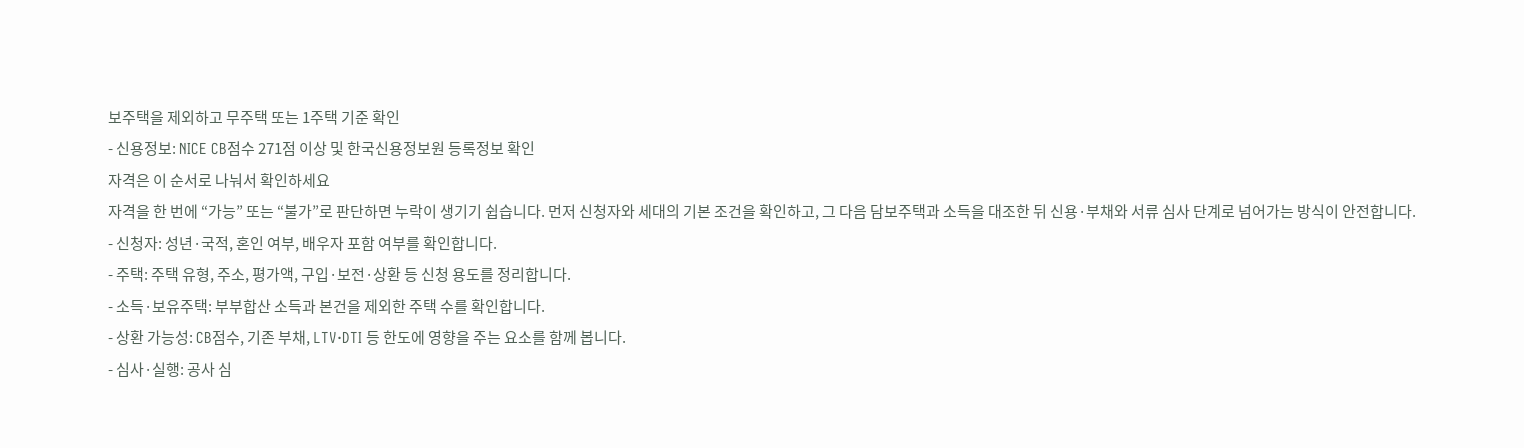보주택을 제외하고 무주택 또는 1주택 기준 확인
- 신용정보: NICE CB점수 271점 이상 및 한국신용정보원 등록정보 확인
자격은 이 순서로 나눠서 확인하세요
자격을 한 번에 “가능” 또는 “불가”로 판단하면 누락이 생기기 쉽습니다. 먼저 신청자와 세대의 기본 조건을 확인하고, 그 다음 담보주택과 소득을 대조한 뒤 신용·부채와 서류 심사 단계로 넘어가는 방식이 안전합니다.
- 신청자: 성년·국적, 혼인 여부, 배우자 포함 여부를 확인합니다.
- 주택: 주택 유형, 주소, 평가액, 구입·보전·상환 등 신청 용도를 정리합니다.
- 소득·보유주택: 부부합산 소득과 본건을 제외한 주택 수를 확인합니다.
- 상환 가능성: CB점수, 기존 부채, LTV·DTI 등 한도에 영향을 주는 요소를 함께 봅니다.
- 심사·실행: 공사 심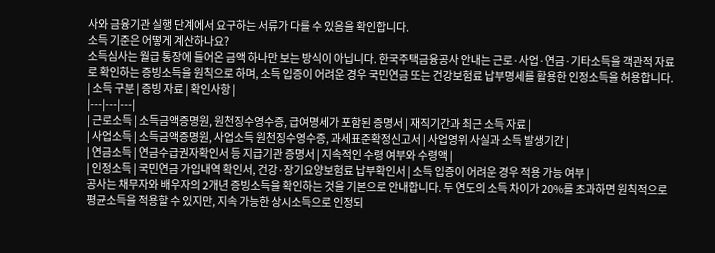사와 금융기관 실행 단계에서 요구하는 서류가 다를 수 있음을 확인합니다.
소득 기준은 어떻게 계산하나요?
소득심사는 월급 통장에 들어온 금액 하나만 보는 방식이 아닙니다. 한국주택금융공사 안내는 근로·사업·연금·기타소득을 객관적 자료로 확인하는 증빙소득을 원칙으로 하며, 소득 입증이 어려운 경우 국민연금 또는 건강보험료 납부명세를 활용한 인정소득을 허용합니다.
| 소득 구분 | 증빙 자료 | 확인사항 |
|---|---|---|
| 근로소득 | 소득금액증명원, 원천징수영수증, 급여명세가 포함된 증명서 | 재직기간과 최근 소득 자료 |
| 사업소득 | 소득금액증명원, 사업소득 원천징수영수증, 과세표준확정신고서 | 사업영위 사실과 소득 발생기간 |
| 연금소득 | 연금수급권자확인서 등 지급기관 증명서 | 지속적인 수령 여부와 수령액 |
| 인정소득 | 국민연금 가입내역 확인서, 건강·장기요양보험료 납부확인서 | 소득 입증이 어려운 경우 적용 가능 여부 |
공사는 채무자와 배우자의 2개년 증빙소득을 확인하는 것을 기본으로 안내합니다. 두 연도의 소득 차이가 20%를 초과하면 원칙적으로 평균소득을 적용할 수 있지만, 지속 가능한 상시소득으로 인정되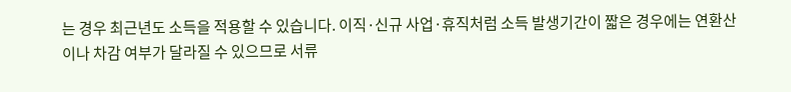는 경우 최근년도 소득을 적용할 수 있습니다. 이직·신규 사업·휴직처럼 소득 발생기간이 짧은 경우에는 연환산이나 차감 여부가 달라질 수 있으므로 서류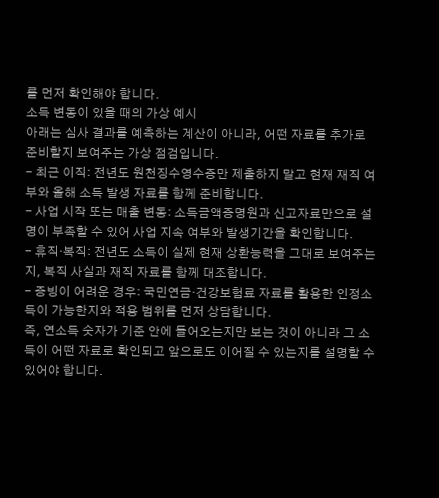를 먼저 확인해야 합니다.
소득 변동이 있을 때의 가상 예시
아래는 심사 결과를 예측하는 계산이 아니라, 어떤 자료를 추가로 준비할지 보여주는 가상 점검입니다.
- 최근 이직: 전년도 원천징수영수증만 제출하지 말고 현재 재직 여부와 올해 소득 발생 자료를 함께 준비합니다.
- 사업 시작 또는 매출 변동: 소득금액증명원과 신고자료만으로 설명이 부족할 수 있어 사업 지속 여부와 발생기간을 확인합니다.
- 휴직·복직: 전년도 소득이 실제 현재 상환능력을 그대로 보여주는지, 복직 사실과 재직 자료를 함께 대조합니다.
- 증빙이 어려운 경우: 국민연금·건강보험료 자료를 활용한 인정소득이 가능한지와 적용 범위를 먼저 상담합니다.
즉, 연소득 숫자가 기준 안에 들어오는지만 보는 것이 아니라 그 소득이 어떤 자료로 확인되고 앞으로도 이어질 수 있는지를 설명할 수 있어야 합니다.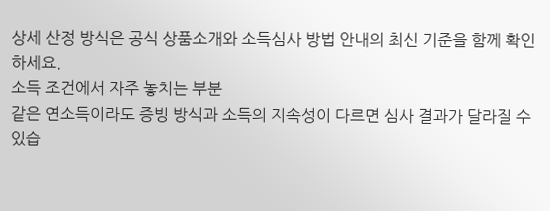상세 산정 방식은 공식 상품소개와 소득심사 방법 안내의 최신 기준을 함께 확인하세요.
소득 조건에서 자주 놓치는 부분
같은 연소득이라도 증빙 방식과 소득의 지속성이 다르면 심사 결과가 달라질 수 있습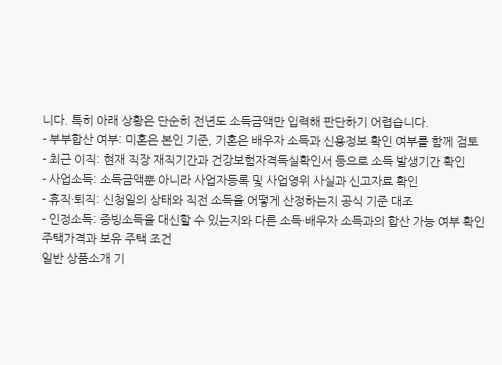니다. 특히 아래 상황은 단순히 전년도 소득금액만 입력해 판단하기 어렵습니다.
- 부부합산 여부: 미혼은 본인 기준, 기혼은 배우자 소득과 신용정보 확인 여부를 함께 검토
- 최근 이직: 현재 직장 재직기간과 건강보험자격득실확인서 등으로 소득 발생기간 확인
- 사업소득: 소득금액뿐 아니라 사업자등록 및 사업영위 사실과 신고자료 확인
- 휴직·퇴직: 신청일의 상태와 직전 소득을 어떻게 산정하는지 공식 기준 대조
- 인정소득: 증빙소득을 대신할 수 있는지와 다른 소득·배우자 소득과의 합산 가능 여부 확인
주택가격과 보유 주택 조건
일반 상품소개 기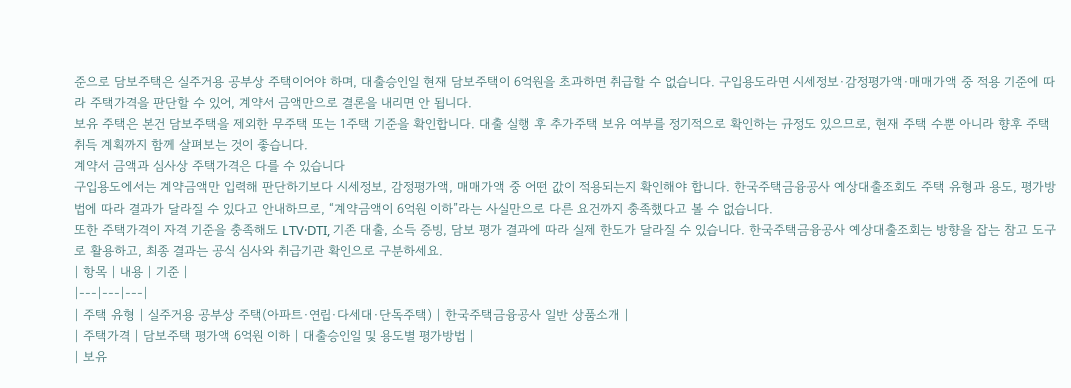준으로 담보주택은 실주거용 공부상 주택이어야 하며, 대출승인일 현재 담보주택이 6억원을 초과하면 취급할 수 없습니다. 구입용도라면 시세정보·감정평가액·매매가액 중 적용 기준에 따라 주택가격을 판단할 수 있어, 계약서 금액만으로 결론을 내리면 안 됩니다.
보유 주택은 본건 담보주택을 제외한 무주택 또는 1주택 기준을 확인합니다. 대출 실행 후 추가주택 보유 여부를 정기적으로 확인하는 규정도 있으므로, 현재 주택 수뿐 아니라 향후 주택 취득 계획까지 함께 살펴보는 것이 좋습니다.
계약서 금액과 심사상 주택가격은 다를 수 있습니다
구입용도에서는 계약금액만 입력해 판단하기보다 시세정보, 감정평가액, 매매가액 중 어떤 값이 적용되는지 확인해야 합니다. 한국주택금융공사 예상대출조회도 주택 유형과 용도, 평가방법에 따라 결과가 달라질 수 있다고 안내하므로, “계약금액이 6억원 이하”라는 사실만으로 다른 요건까지 충족했다고 볼 수 없습니다.
또한 주택가격이 자격 기준을 충족해도 LTV·DTI, 기존 대출, 소득 증빙, 담보 평가 결과에 따라 실제 한도가 달라질 수 있습니다. 한국주택금융공사 예상대출조회는 방향을 잡는 참고 도구로 활용하고, 최종 결과는 공식 심사와 취급기관 확인으로 구분하세요.
| 항목 | 내용 | 기준 |
|---|---|---|
| 주택 유형 | 실주거용 공부상 주택(아파트·연립·다세대·단독주택) | 한국주택금융공사 일반 상품소개 |
| 주택가격 | 담보주택 평가액 6억원 이하 | 대출승인일 및 용도별 평가방법 |
| 보유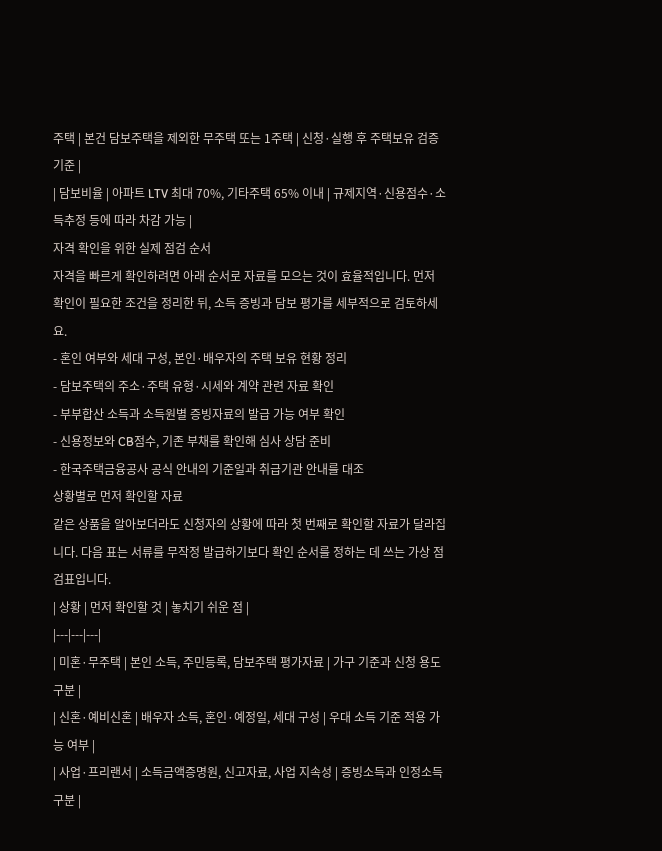주택 | 본건 담보주택을 제외한 무주택 또는 1주택 | 신청·실행 후 주택보유 검증 기준 |
| 담보비율 | 아파트 LTV 최대 70%, 기타주택 65% 이내 | 규제지역·신용점수·소득추정 등에 따라 차감 가능 |
자격 확인을 위한 실제 점검 순서
자격을 빠르게 확인하려면 아래 순서로 자료를 모으는 것이 효율적입니다. 먼저 확인이 필요한 조건을 정리한 뒤, 소득 증빙과 담보 평가를 세부적으로 검토하세요.
- 혼인 여부와 세대 구성, 본인·배우자의 주택 보유 현황 정리
- 담보주택의 주소·주택 유형·시세와 계약 관련 자료 확인
- 부부합산 소득과 소득원별 증빙자료의 발급 가능 여부 확인
- 신용정보와 CB점수, 기존 부채를 확인해 심사 상담 준비
- 한국주택금융공사 공식 안내의 기준일과 취급기관 안내를 대조
상황별로 먼저 확인할 자료
같은 상품을 알아보더라도 신청자의 상황에 따라 첫 번째로 확인할 자료가 달라집니다. 다음 표는 서류를 무작정 발급하기보다 확인 순서를 정하는 데 쓰는 가상 점검표입니다.
| 상황 | 먼저 확인할 것 | 놓치기 쉬운 점 |
|---|---|---|
| 미혼·무주택 | 본인 소득, 주민등록, 담보주택 평가자료 | 가구 기준과 신청 용도 구분 |
| 신혼·예비신혼 | 배우자 소득, 혼인·예정일, 세대 구성 | 우대 소득 기준 적용 가능 여부 |
| 사업·프리랜서 | 소득금액증명원, 신고자료, 사업 지속성 | 증빙소득과 인정소득 구분 |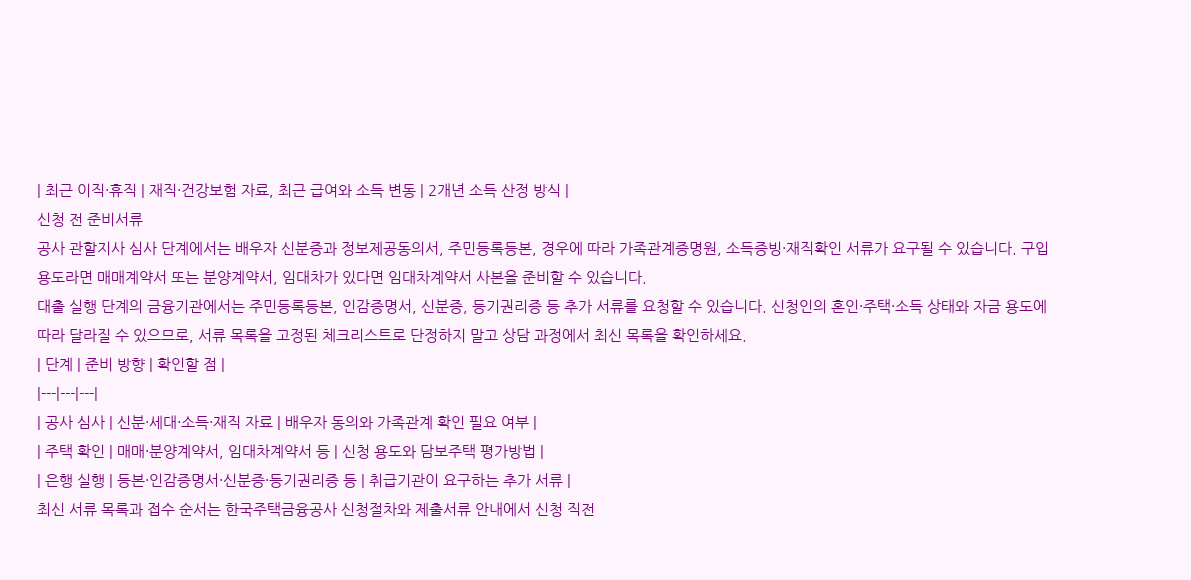| 최근 이직·휴직 | 재직·건강보험 자료, 최근 급여와 소득 변동 | 2개년 소득 산정 방식 |
신청 전 준비서류
공사 관할지사 심사 단계에서는 배우자 신분증과 정보제공동의서, 주민등록등본, 경우에 따라 가족관계증명원, 소득증빙·재직확인 서류가 요구될 수 있습니다. 구입용도라면 매매계약서 또는 분양계약서, 임대차가 있다면 임대차계약서 사본을 준비할 수 있습니다.
대출 실행 단계의 금융기관에서는 주민등록등본, 인감증명서, 신분증, 등기권리증 등 추가 서류를 요청할 수 있습니다. 신청인의 혼인·주택·소득 상태와 자금 용도에 따라 달라질 수 있으므로, 서류 목록을 고정된 체크리스트로 단정하지 말고 상담 과정에서 최신 목록을 확인하세요.
| 단계 | 준비 방향 | 확인할 점 |
|---|---|---|
| 공사 심사 | 신분·세대·소득·재직 자료 | 배우자 동의와 가족관계 확인 필요 여부 |
| 주택 확인 | 매매·분양계약서, 임대차계약서 등 | 신청 용도와 담보주택 평가방법 |
| 은행 실행 | 등본·인감증명서·신분증·등기권리증 등 | 취급기관이 요구하는 추가 서류 |
최신 서류 목록과 접수 순서는 한국주택금융공사 신청절차와 제출서류 안내에서 신청 직전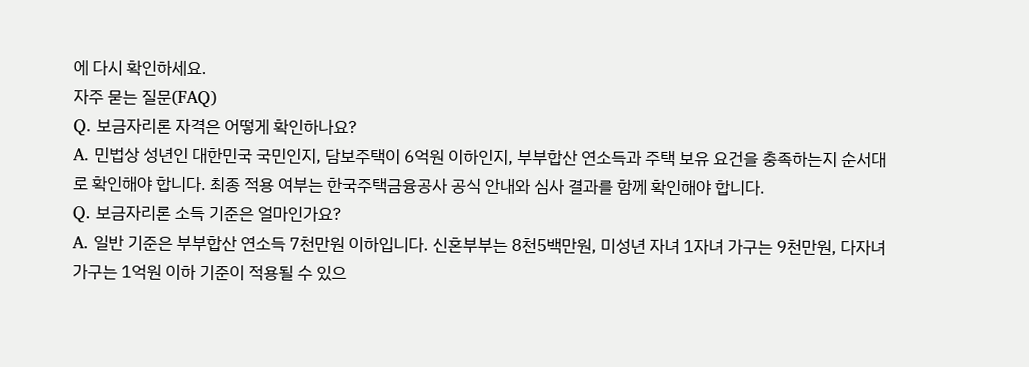에 다시 확인하세요.
자주 묻는 질문(FAQ)
Q. 보금자리론 자격은 어떻게 확인하나요?
A. 민법상 성년인 대한민국 국민인지, 담보주택이 6억원 이하인지, 부부합산 연소득과 주택 보유 요건을 충족하는지 순서대로 확인해야 합니다. 최종 적용 여부는 한국주택금융공사 공식 안내와 심사 결과를 함께 확인해야 합니다.
Q. 보금자리론 소득 기준은 얼마인가요?
A. 일반 기준은 부부합산 연소득 7천만원 이하입니다. 신혼부부는 8천5백만원, 미성년 자녀 1자녀 가구는 9천만원, 다자녀가구는 1억원 이하 기준이 적용될 수 있으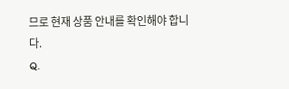므로 현재 상품 안내를 확인해야 합니다.
Q.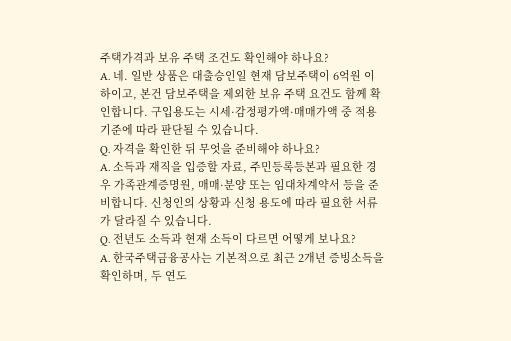주택가격과 보유 주택 조건도 확인해야 하나요?
A. 네. 일반 상품은 대출승인일 현재 담보주택이 6억원 이하이고, 본건 담보주택을 제외한 보유 주택 요건도 함께 확인합니다. 구입용도는 시세·감정평가액·매매가액 중 적용 기준에 따라 판단될 수 있습니다.
Q. 자격을 확인한 뒤 무엇을 준비해야 하나요?
A. 소득과 재직을 입증할 자료, 주민등록등본과 필요한 경우 가족관계증명원, 매매·분양 또는 임대차계약서 등을 준비합니다. 신청인의 상황과 신청 용도에 따라 필요한 서류가 달라질 수 있습니다.
Q. 전년도 소득과 현재 소득이 다르면 어떻게 보나요?
A. 한국주택금융공사는 기본적으로 최근 2개년 증빙소득을 확인하며, 두 연도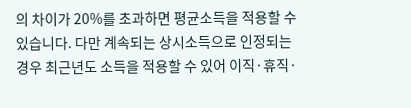의 차이가 20%를 초과하면 평균소득을 적용할 수 있습니다. 다만 계속되는 상시소득으로 인정되는 경우 최근년도 소득을 적용할 수 있어 이직·휴직·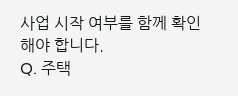사업 시작 여부를 함께 확인해야 합니다.
Q. 주택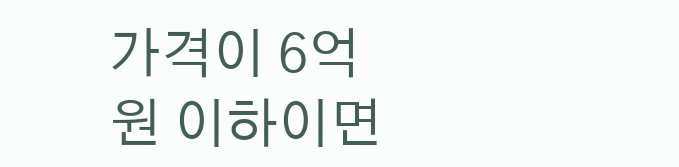가격이 6억원 이하이면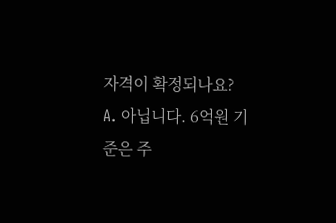자격이 확정되나요?
A. 아닙니다. 6억원 기준은 주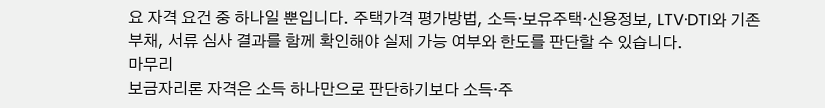요 자격 요건 중 하나일 뿐입니다. 주택가격 평가방법, 소득·보유주택·신용정보, LTV·DTI와 기존 부채, 서류 심사 결과를 함께 확인해야 실제 가능 여부와 한도를 판단할 수 있습니다.
마무리
보금자리론 자격은 소득 하나만으로 판단하기보다 소득·주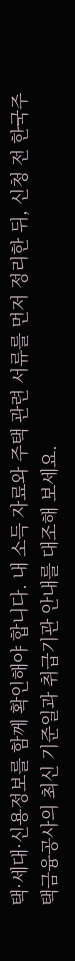택·세대·신용정보를 함께 확인해야 합니다. 내 소득 자료와 주택 관련 서류를 먼저 정리한 뒤, 신청 전 한국주택금융공사의 최신 기준일과 취급기관 안내를 대조해 보세요.